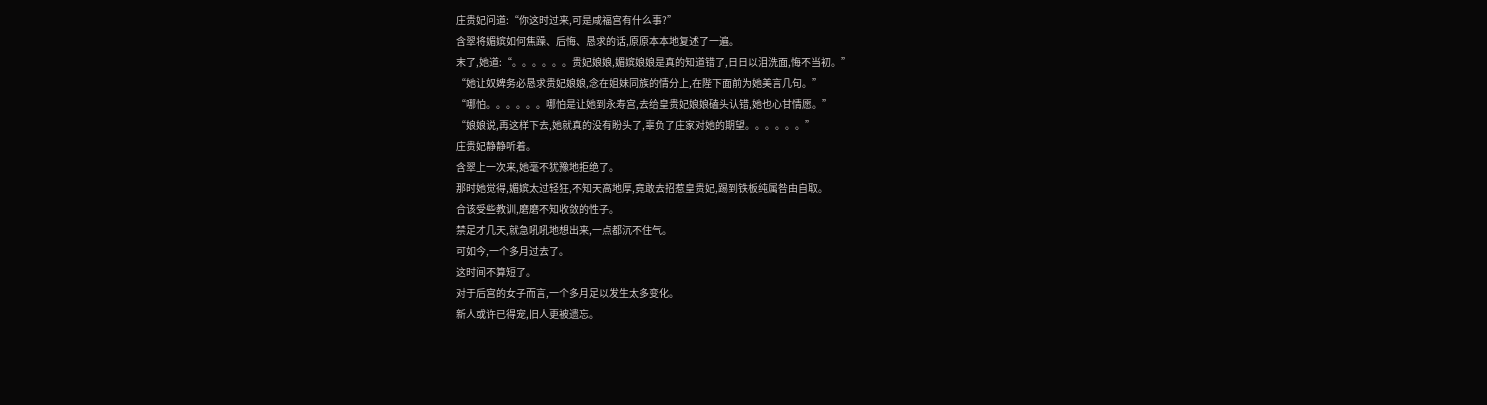庄贵妃问道:“你这时过来,可是咸福宫有什么事?”
含翠将媚嫔如何焦躁、后悔、恳求的话,原原本本地复述了一遍。
末了,她道:“。。。。。。贵妃娘娘,媚嫔娘娘是真的知道错了,日日以泪洗面,悔不当初。”
“她让奴婢务必恳求贵妃娘娘,念在姐妹同族的情分上,在陛下面前为她美言几句。”
“哪怕。。。。。。哪怕是让她到永寿宫,去给皇贵妃娘娘磕头认错,她也心甘情愿。”
“娘娘说,再这样下去,她就真的没有盼头了,辜负了庄家对她的期望。。。。。。”
庄贵妃静静听着。
含翠上一次来,她毫不犹豫地拒绝了。
那时她觉得,媚嫔太过轻狂,不知天高地厚,竟敢去招惹皇贵妃,踢到铁板纯属咎由自取。
合该受些教训,磨磨不知收敛的性子。
禁足才几天,就急吼吼地想出来,一点都沉不住气。
可如今,一个多月过去了。
这时间不算短了。
对于后宫的女子而言,一个多月足以发生太多变化。
新人或许已得宠,旧人更被遗忘。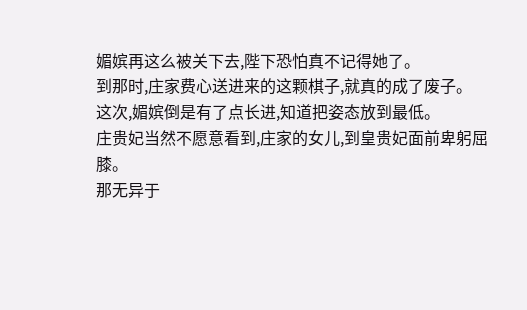媚嫔再这么被关下去,陛下恐怕真不记得她了。
到那时,庄家费心送进来的这颗棋子,就真的成了废子。
这次,媚嫔倒是有了点长进,知道把姿态放到最低。
庄贵妃当然不愿意看到,庄家的女儿,到皇贵妃面前卑躬屈膝。
那无异于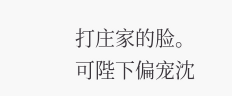打庄家的脸。
可陛下偏宠沈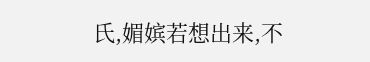氏,媚嫔若想出来,不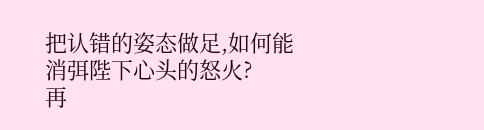把认错的姿态做足,如何能消弭陛下心头的怒火?
再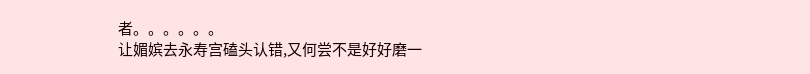者。。。。。。
让媚嫔去永寿宫磕头认错,又何尝不是好好磨一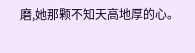磨,她那颗不知天高地厚的心。